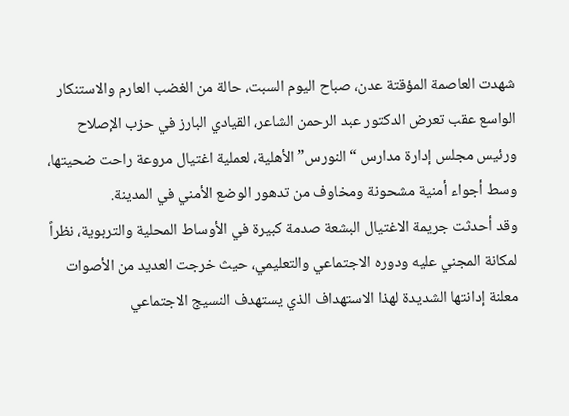شهدت العاصمة المؤقتة عدن، صباح اليوم السبت، حالة من الغضب العارم والاستنكار الواسع عقب تعرض الدكتور عبد الرحمن الشاعر، القيادي البارز في حزب الإصلاح ورئيس مجلس إدارة مدارس “النورس” الأهلية، لعملية اغتيال مروعة راحت ضحيتها، وسط أجواء أمنية مشحونة ومخاوف من تدهور الوضع الأمني في المدينة.
وقد أحدثت جريمة الاغتيال البشعة صدمة كبيرة في الأوساط المحلية والتربوية، نظراً لمكانة المجني عليه ودوره الاجتماعي والتعليمي، حيث خرجت العديد من الأصوات معلنة إدانتها الشديدة لهذا الاستهداف الذي يستهدف النسيج الاجتماعي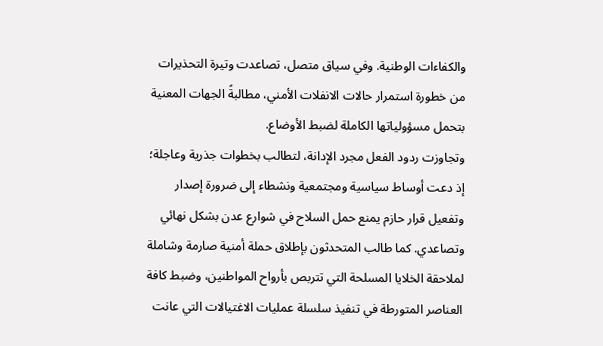والكفاءات الوطنية. وفي سياق متصل، تصاعدت وتيرة التحذيرات من خطورة استمرار حالات الانفلات الأمني، مطالبةً الجهات المعنية بتحمل مسؤولياتها الكاملة لضبط الأوضاع.
وتجاوزت ردود الفعل مجرد الإدانة، لتطالب بخطوات جذرية وعاجلة؛ إذ دعت أوساط سياسية ومجتمعية ونشطاء إلى ضرورة إصدار وتفعيل قرار حازم يمنع حمل السلاح في شوارع عدن بشكل نهائي وتصاعدي. كما طالب المتحدثون بإطلاق حملة أمنية صارمة وشاملة لملاحقة الخلايا المسلحة التي تتربص بأرواح المواطنين، وضبط كافة العناصر المتورطة في تنفيذ سلسلة عمليات الاغتيالات التي عانت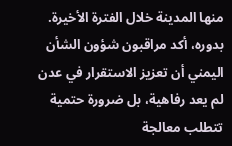منها المدينة خلال الفترة الأخيرة.
بدوره، أكد مراقبون شؤون الشأن اليمني أن تعزيز الاستقرار في عدن لم يعد رفاهية، بل ضرورة حتمية تتطلب معالجة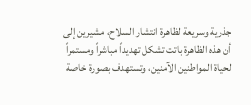جذرية وسريعة لظاهرة انتشار السلاح، مشيرين إلى أن هذه الظاهرة باتت تشكل تهديداً مباشراً ومستمراً لحياة المواطنين الآمنين، وتستهدف بصورة خاصة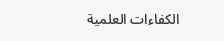الكفاءات العلمية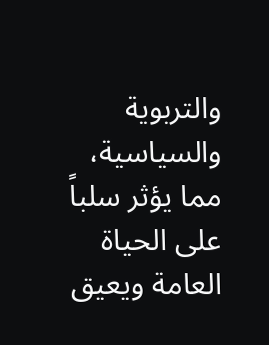والتربوية والسياسية، مما يؤثر سلباً على الحياة العامة ويعيق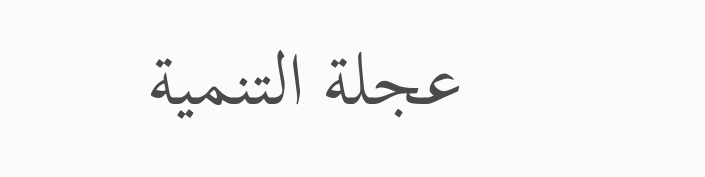عجلة التنمية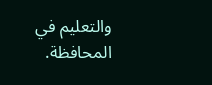والتعليم في المحافظة.